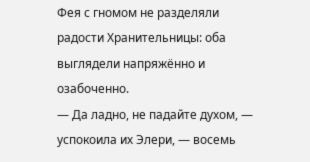Фея с гномом не разделяли радости Хранительницы: оба выглядели напряжённо и озабоченно.
— Да ладно, не падайте духом, — успокоила их Элери, — восемь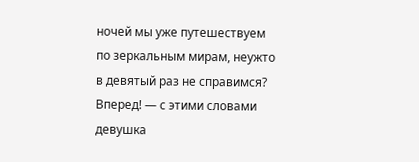ночей мы уже путешествуем по зеркальным мирам, неужто в девятый раз не справимся? Вперед! — с этими словами девушка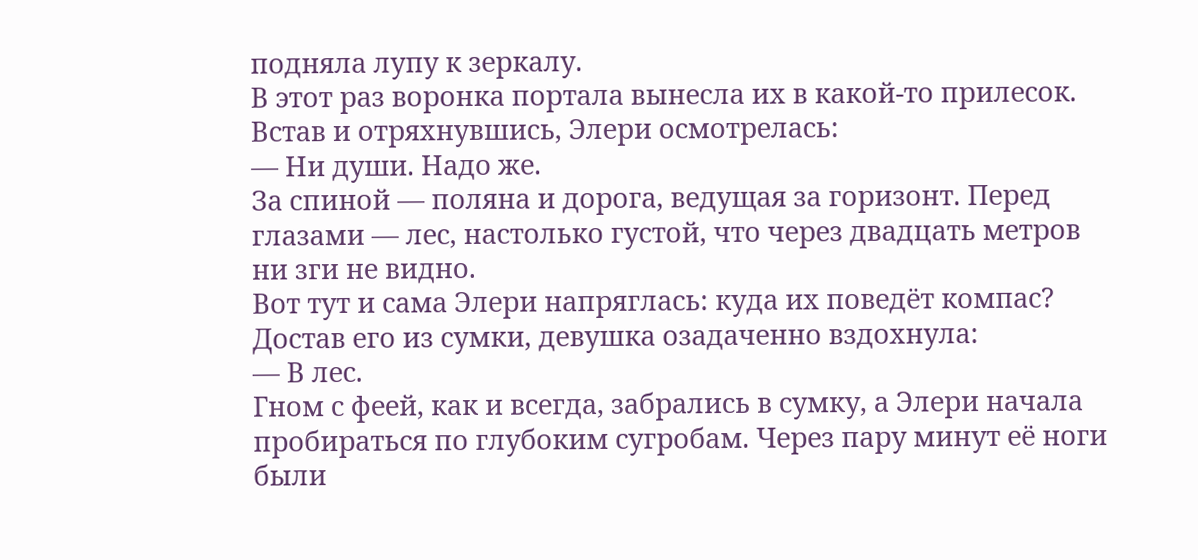подняла лупу к зеркалу.
В этот раз воронка портала вынесла их в какой-то прилесок.
Встав и отряхнувшись, Элери осмотрелась:
— Ни души. Надо же.
За спиной — поляна и дорога, ведущая за горизонт. Перед глазами — лес, настолько густой, что через двадцать метров ни зги не видно.
Вот тут и сама Элери напряглась: куда их поведёт компас?
Достав его из сумки, девушка озадаченно вздохнула:
— В лес.
Гном с феей, как и всегда, забрались в сумку, а Элери начала пробираться по глубоким сугробам. Через пару минут её ноги были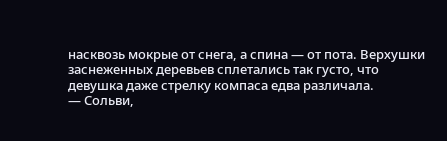насквозь мокрые от снега, а спина — от пота. Верхушки заснеженных деревьев сплетались так густо, что девушка даже стрелку компаса едва различала.
— Сольви,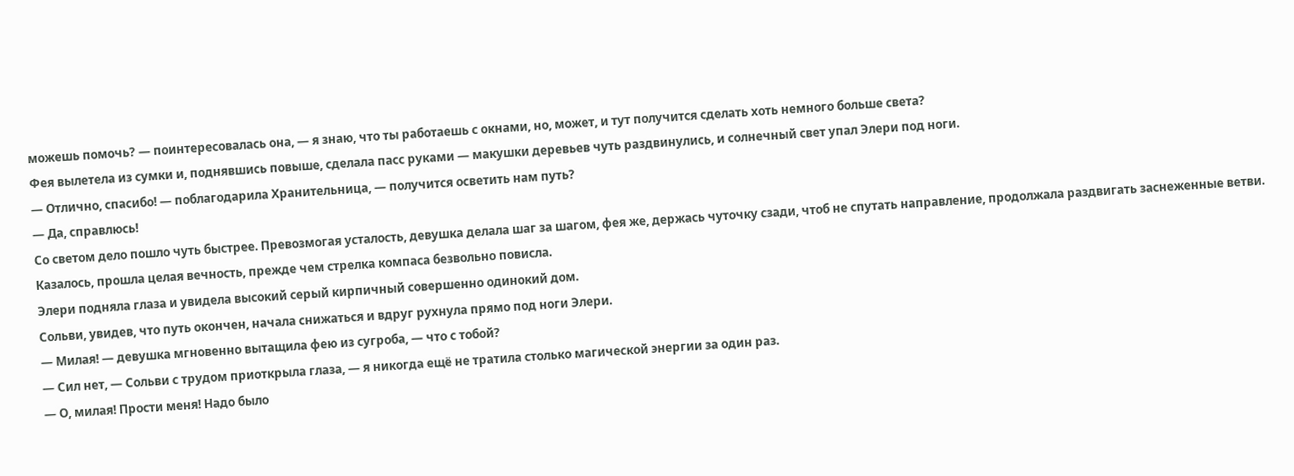можешь помочь? — поинтересовалась она, — я знаю, что ты работаешь с окнами, но, может, и тут получится сделать хоть немного больше света?
Фея вылетела из сумки и, поднявшись повыше, сделала пасс руками — макушки деревьев чуть раздвинулись, и солнечный свет упал Элери под ноги.
— Отлично, спасибо! — поблагодарила Хранительница, — получится осветить нам путь?
— Да, справлюсь!
Со светом дело пошло чуть быстрее. Превозмогая усталость, девушка делала шаг за шагом, фея же, держась чуточку сзади, чтоб не спутать направление, продолжала раздвигать заснеженные ветви.
Казалось, прошла целая вечность, прежде чем стрелка компаса безвольно повисла.
Элери подняла глаза и увидела высокий серый кирпичный совершенно одинокий дом.
Сольви, увидев, что путь окончен, начала снижаться и вдруг рухнула прямо под ноги Элери.
— Милая! — девушка мгновенно вытащила фею из сугроба, — что с тобой?
— Сил нет, — Сольви с трудом приоткрыла глаза, — я никогда ещё не тратила столько магической энергии за один раз.
— О, милая! Прости меня! Надо было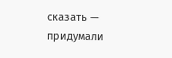сказать — придумали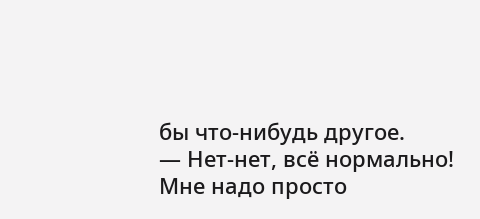бы что-нибудь другое.
— Нет-нет, всё нормально! Мне надо просто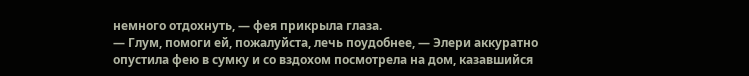немного отдохнуть, — фея прикрыла глаза.
— Глум, помоги ей, пожалуйста, лечь поудобнее, — Элери аккуратно опустила фею в сумку и со вздохом посмотрела на дом, казавшийся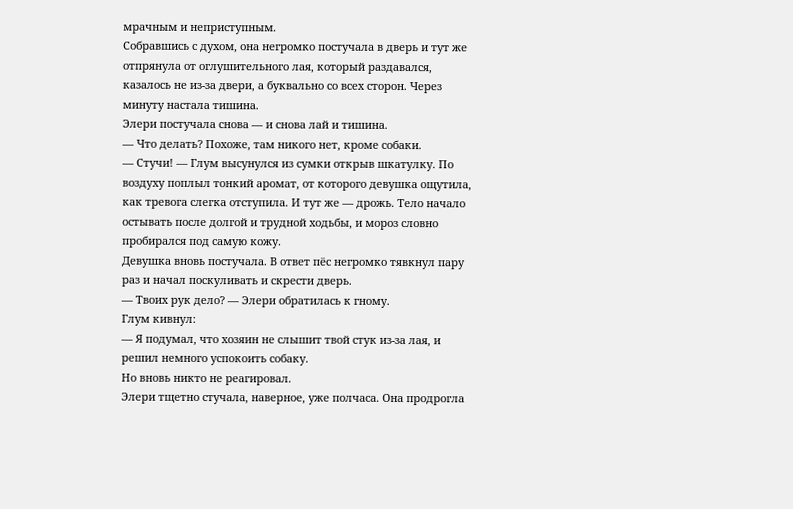мрачным и неприступным.
Собравшись с духом, она негромко постучала в дверь и тут же отпрянула от оглушительного лая, который раздавался, казалось не из-за двери, а буквально со всех сторон. Через минуту настала тишина.
Элери постучала снова — и снова лай и тишина.
— Что делать? Похоже, там никого нет, кроме собаки.
— Стучи! — Глум высунулся из сумки открыв шкатулку. По воздуху поплыл тонкий аромат, от которого девушка ощутила, как тревога слегка отступила. И тут же — дрожь. Тело начало остывать после долгой и трудной ходьбы, и мороз словно пробирался под самую кожу.
Девушка вновь постучала. В ответ пёс негромко тявкнул пару раз и начал поскуливать и скрести дверь.
— Твоих рук дело? — Элери обратилась к гному.
Глум кивнул:
— Я подумал, что хозяин не слышит твой стук из-за лая, и решил немного успокоить собаку.
Но вновь никто не реагировал.
Элери тщетно стучала, наверное, уже полчаса. Она продрогла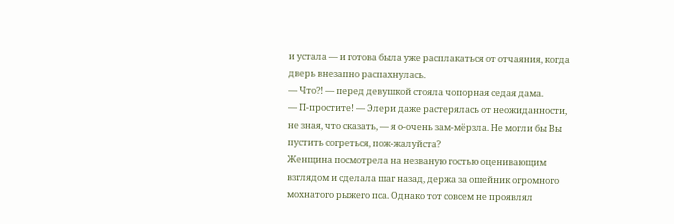и устала — и готова была уже расплакаться от отчаяния, когда дверь внезапно распахнулась.
— Что?! — перед девушкой стояла чопорная седая дама.
— П-простите! — Элери даже растерялась от неожиданности, не зная, что сказать, — я о-очень зам-мёрзла. Не могли бы Вы пустить согреться, пож-жалуйста?
Женщина посмотрела на незваную гостью оценивающим взглядом и сделала шаг назад, держа за ошейник огромного мохнатого рыжего пса. Однако тот совсем не проявлял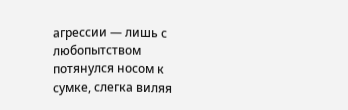агрессии — лишь с любопытством потянулся носом к сумке, слегка виляя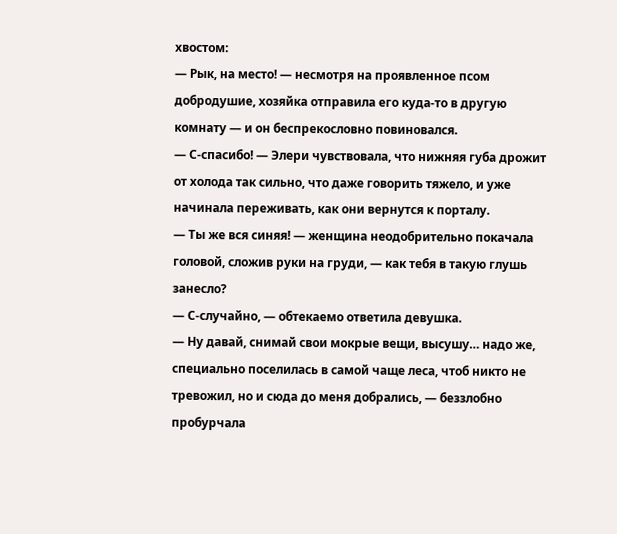хвостом:
— Рык, на место! — несмотря на проявленное псом добродушие, хозяйка отправила его куда-то в другую комнату — и он беспрекословно повиновался.
— С-спасибо! — Элери чувствовала, что нижняя губа дрожит от холода так сильно, что даже говорить тяжело, и уже начинала переживать, как они вернутся к порталу.
— Ты же вся синяя! — женщина неодобрительно покачала головой, сложив руки на груди, — как тебя в такую глушь занесло?
— С-случайно, — обтекаемо ответила девушка.
— Ну давай, снимай свои мокрые вещи, высушу… надо же, специально поселилась в самой чаще леса, чтоб никто не тревожил, но и сюда до меня добрались, — беззлобно пробурчала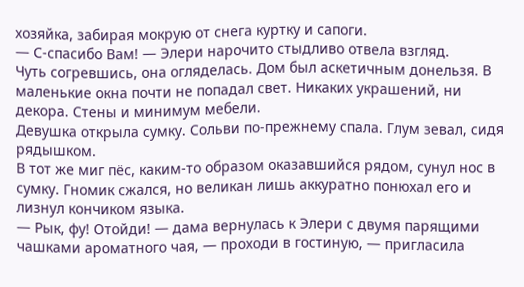хозяйка, забирая мокрую от снега куртку и сапоги.
— С-спасибо Вам! — Элери нарочито стыдливо отвела взгляд.
Чуть согревшись, она огляделась. Дом был аскетичным донельзя. В маленькие окна почти не попадал свет. Никаких украшений, ни декора. Стены и минимум мебели.
Девушка открыла сумку. Сольви по-прежнему спала. Глум зевал, сидя рядышком.
В тот же миг пёс, каким-то образом оказавшийся рядом, сунул нос в сумку. Гномик сжался, но великан лишь аккуратно понюхал его и лизнул кончиком языка.
— Рык, фу! Отойди! — дама вернулась к Элери с двумя парящими чашками ароматного чая, — проходи в гостиную, — пригласила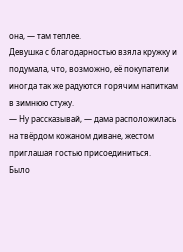она, — там теплее.
Девушка с благодарностью взяла кружку и подумала, что, возможно, её покупатели иногда так же радуются горячим напиткам в зимнюю стужу.
— Ну рассказывай, — дама расположилась на твёрдом кожаном диване, жестом приглашая гостью присоединиться.
Было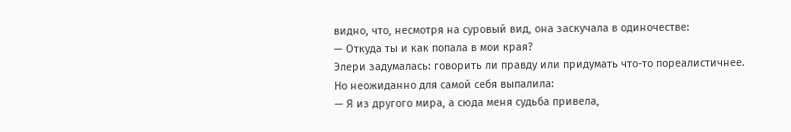видно, что, несмотря на суровый вид, она заскучала в одиночестве:
— Откуда ты и как попала в мои края?
Элери задумалась: говорить ли правду или придумать что-то пореалистичнее. Но неожиданно для самой себя выпалила:
— Я из другого мира, а сюда меня судьба привела,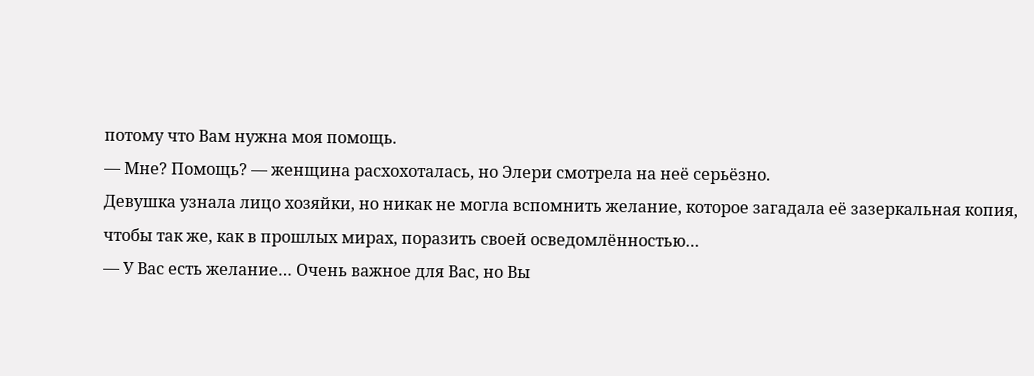потому что Вам нужна моя помощь.
— Мне? Помощь? — женщина расхохоталась, но Элери смотрела на неё серьёзно.
Девушка узнала лицо хозяйки, но никак не могла вспомнить желание, которое загадала её зазеркальная копия, чтобы так же, как в прошлых мирах, поразить своей осведомлённостью…
— У Вас есть желание… Очень важное для Вас, но Вы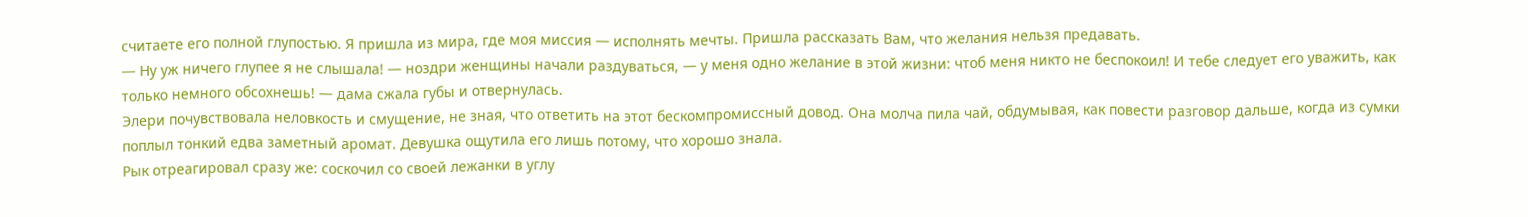считаете его полной глупостью. Я пришла из мира, где моя миссия — исполнять мечты. Пришла рассказать Вам, что желания нельзя предавать.
— Ну уж ничего глупее я не слышала! — ноздри женщины начали раздуваться, — у меня одно желание в этой жизни: чтоб меня никто не беспокоил! И тебе следует его уважить, как только немного обсохнешь! — дама сжала губы и отвернулась.
Элери почувствовала неловкость и смущение, не зная, что ответить на этот бескомпромиссный довод. Она молча пила чай, обдумывая, как повести разговор дальше, когда из сумки поплыл тонкий едва заметный аромат. Девушка ощутила его лишь потому, что хорошо знала.
Рык отреагировал сразу же: соскочил со своей лежанки в углу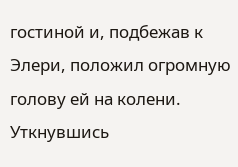гостиной и, подбежав к Элери, положил огромную голову ей на колени. Уткнувшись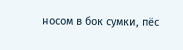носом в бок сумки, пёс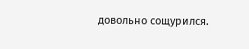довольно сощурился.